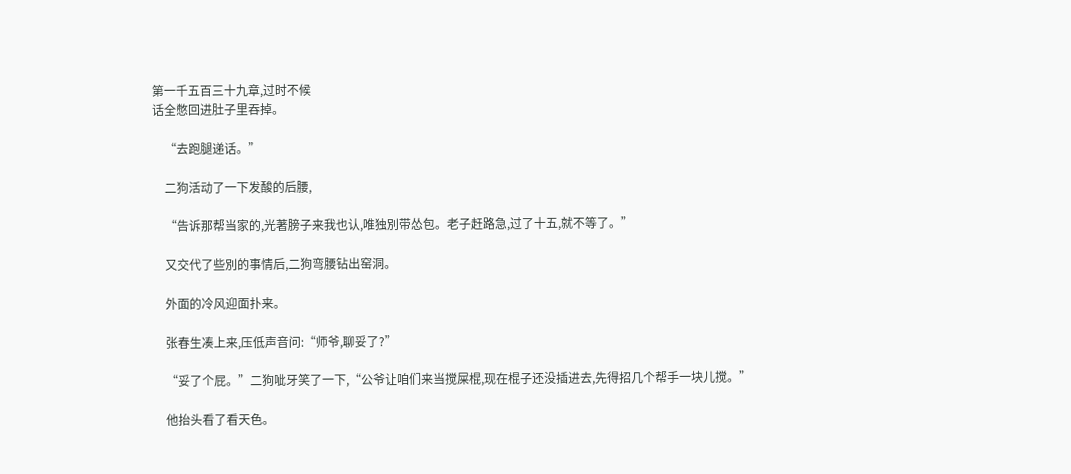第一千五百三十九章,过时不候
话全憋回进肚子里吞掉。

    “去跑腿递话。”

    二狗活动了一下发酸的后腰,

    “告诉那帮当家的,光著膀子来我也认,唯独別带怂包。老子赶路急,过了十五,就不等了。”

    又交代了些別的事情后,二狗弯腰钻出窑洞。

    外面的冷风迎面扑来。

    张春生凑上来,压低声音问:“师爷,聊妥了?”

    “妥了个屁。”二狗呲牙笑了一下,“公爷让咱们来当搅屎棍,现在棍子还没插进去,先得招几个帮手一块儿搅。”

    他抬头看了看天色。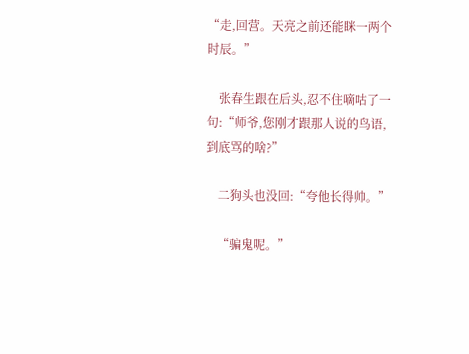“走,回营。天亮之前还能眯一两个时辰。”

    张春生跟在后头,忍不住嘀咕了一句:“师爷,您刚才跟那人说的鸟语,到底骂的啥?”

    二狗头也没回:“夸他长得帅。”

    “骗鬼呢。”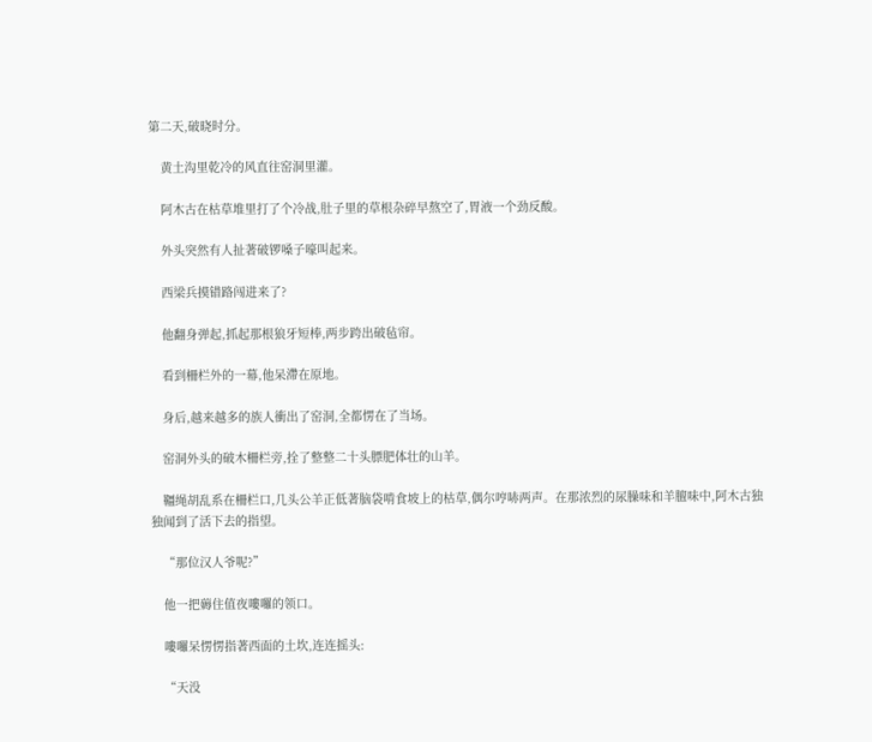第二天,破晓时分。

    黄土沟里乾冷的风直往窑洞里灌。

    阿木古在枯草堆里打了个冷战,肚子里的草根杂碎早熬空了,胃液一个劲反酸。

    外头突然有人扯著破锣嗓子嚎叫起来。

    西梁兵摸错路闯进来了?

    他翻身弹起,抓起那根狼牙短棒,两步跨出破毡帘。

    看到柵栏外的一幕,他呆滯在原地。

    身后,越来越多的族人衝出了窑洞,全都愣在了当场。

    窑洞外头的破木柵栏旁,拴了整整二十头膘肥体壮的山羊。

    韁绳胡乱系在柵栏口,几头公羊正低著脑袋啃食坡上的枯草,偶尔哼哧两声。在那浓烈的尿臊味和羊膻味中,阿木古独独闻到了活下去的指望。

    “那位汉人爷呢?”

    他一把薅住值夜嘍囉的领口。

    嘍囉呆愣愣指著西面的土坎,连连摇头:

    “天没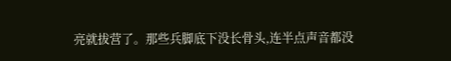亮就拔营了。那些兵脚底下没长骨头,连半点声音都没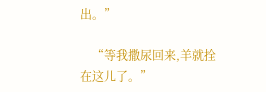出。”

    “等我撒尿回来,羊就拴在这儿了。”